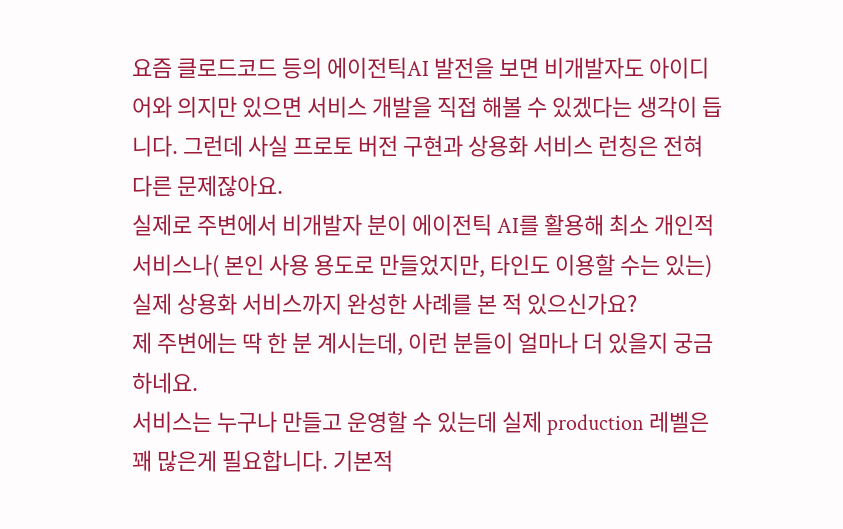요즘 클로드코드 등의 에이전틱AI 발전을 보면 비개발자도 아이디어와 의지만 있으면 서비스 개발을 직접 해볼 수 있겠다는 생각이 듭니다. 그런데 사실 프로토 버전 구현과 상용화 서비스 런칭은 전혀 다른 문제잖아요.
실제로 주변에서 비개발자 분이 에이전틱 AI를 활용해 최소 개인적 서비스나( 본인 사용 용도로 만들었지만, 타인도 이용할 수는 있는) 실제 상용화 서비스까지 완성한 사례를 본 적 있으신가요?
제 주변에는 딱 한 분 계시는데, 이런 분들이 얼마나 더 있을지 궁금하네요.
서비스는 누구나 만들고 운영할 수 있는데 실제 production 레벨은 꽤 많은게 필요합니다. 기본적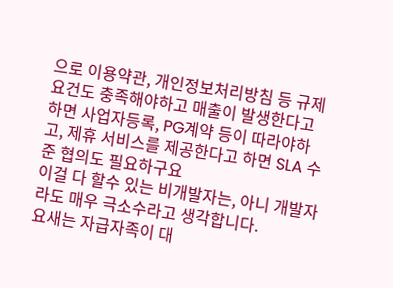으로 이용약관, 개인정보처리방침 등 규제요건도 충족해야하고 매출이 발생한다고 하면 사업자등록, PG계약 등이 따라야하고, 제휴 서비스를 제공한다고 하면 SLA 수준 협의도 필요하구요
이걸 다 할수 있는 비개발자는, 아니 개발자라도 매우 극소수라고 생각합니다.
요새는 자급자족이 대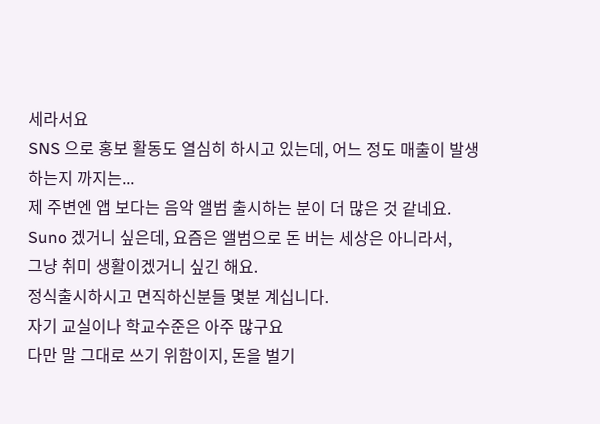세라서요
SNS 으로 홍보 활동도 열심히 하시고 있는데, 어느 정도 매출이 발생하는지 까지는...
제 주변엔 앱 보다는 음악 앨범 출시하는 분이 더 많은 것 같네요.
Suno 겠거니 싶은데, 요즘은 앨범으로 돈 버는 세상은 아니라서,
그냥 취미 생활이겠거니 싶긴 해요.
정식출시하시고 면직하신분들 몇분 계십니다.
자기 교실이나 학교수준은 아주 많구요
다만 말 그대로 쓰기 위함이지, 돈을 벌기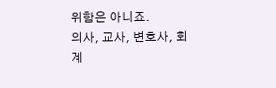위함은 아니죠.
의사, 교사, 변호사, 회계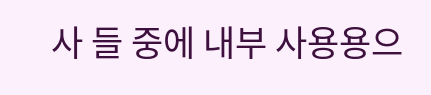사 들 중에 내부 사용용으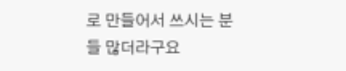로 만들어서 쓰시는 분들 많더라구요